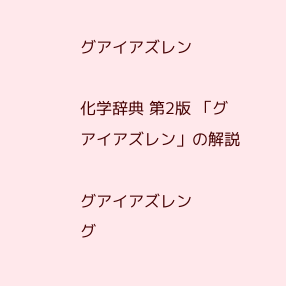グアイアズレン

化学辞典 第2版 「グアイアズレン」の解説

グアイアズレン
グ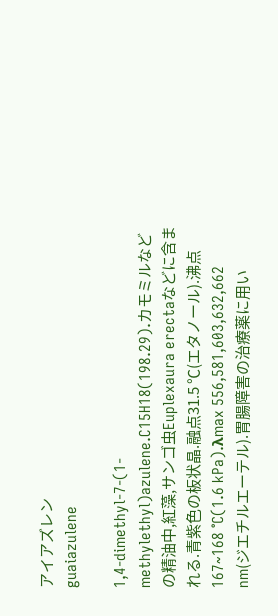アイアズレン
guaiazulene

1,4-dimethyl-7-(1-methylethyl)azulene.C15H18(198.29).カモミルなどの精油中,紅藻,サンゴ虫Euplexaura erectaなどに含まれる.青紫色の板状晶.融点31.5 ℃(エタノール).沸点167~168 ℃(1.6 kPa).λmax 556,581,603,632,662 nm(ジエチルエーテル).胃腸障害の治療薬に用い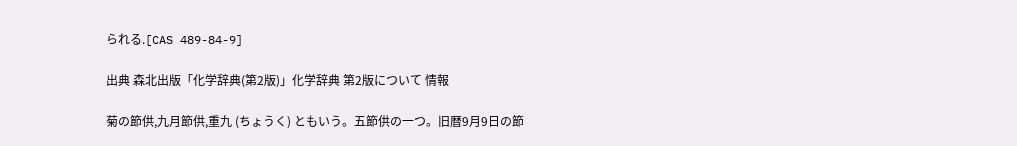られる.[CAS 489-84-9]

出典 森北出版「化学辞典(第2版)」化学辞典 第2版について 情報

菊の節供,九月節供,重九 (ちょうく) ともいう。五節供の一つ。旧暦9月9日の節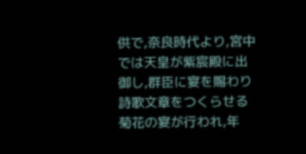供で,奈良時代より,宮中では天皇が紫宸殿に出御し,群臣に宴を賜わり詩歌文章をつくらせる菊花の宴が行われ,年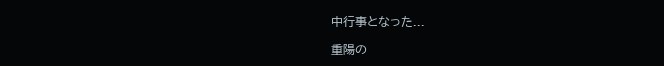中行事となった...

重陽の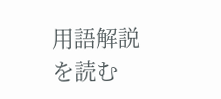用語解説を読む